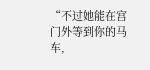“不过她能在宫门外等到你的马车,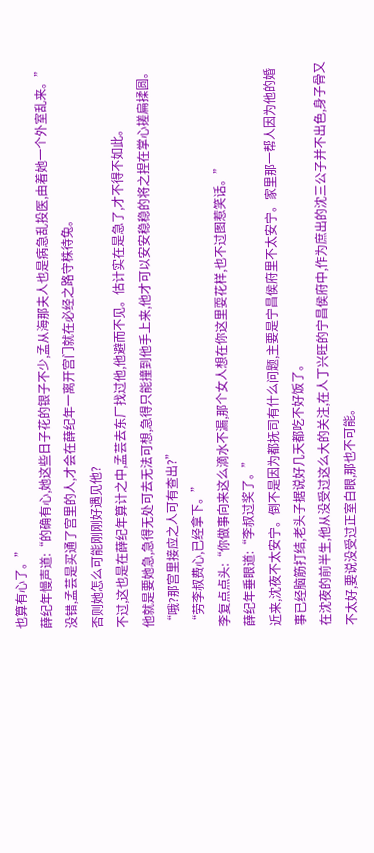也算有心了。”
薛纪年慢声道:“的确有心,她这些日子花的银子不少,孟从海那夫人也是病急乱投医,由着她一个外室乱来。”
没错,孟芸是买通了宫里的人,才会在薛纪年一离开宫门就在必经之路守株待兔。
否则她怎么可能刚刚好遇见他?
不过,这也是在薛纪年算计之中,孟芸去东厂找过他,他避而不见。估计实在是急了,才不得不如此。
他就是要她急,急得无处可去无法可想,急得只能撞到他手上来,他才可以安安稳稳的将之捏在掌心搓扁揉圆。
“哦?那宫里接应之人可有查出?”
“劳李叔费心,已经拿下。”
李复点点头:“你做事向来这么滴水不漏,那个女人想在你这里耍花样,也不过图惹笑话。”
薛纪年垂眼道:“李叔过奖了。”
近来,沈夜不太安宁。倒不是因为都抚司有什么问题,主要是宁昌侯府里不太安宁。家里那一帮人因为他的婚事已经脑筋打结,老头子据说好几天都吃不好饭了。
在沈夜的前半生,他从没受过这么大的关注,在人丁兴旺的宁昌侯府中,作为庶出的沈三公子并不出色,身子骨又不太好,要说没受过正室白眼,那也不可能。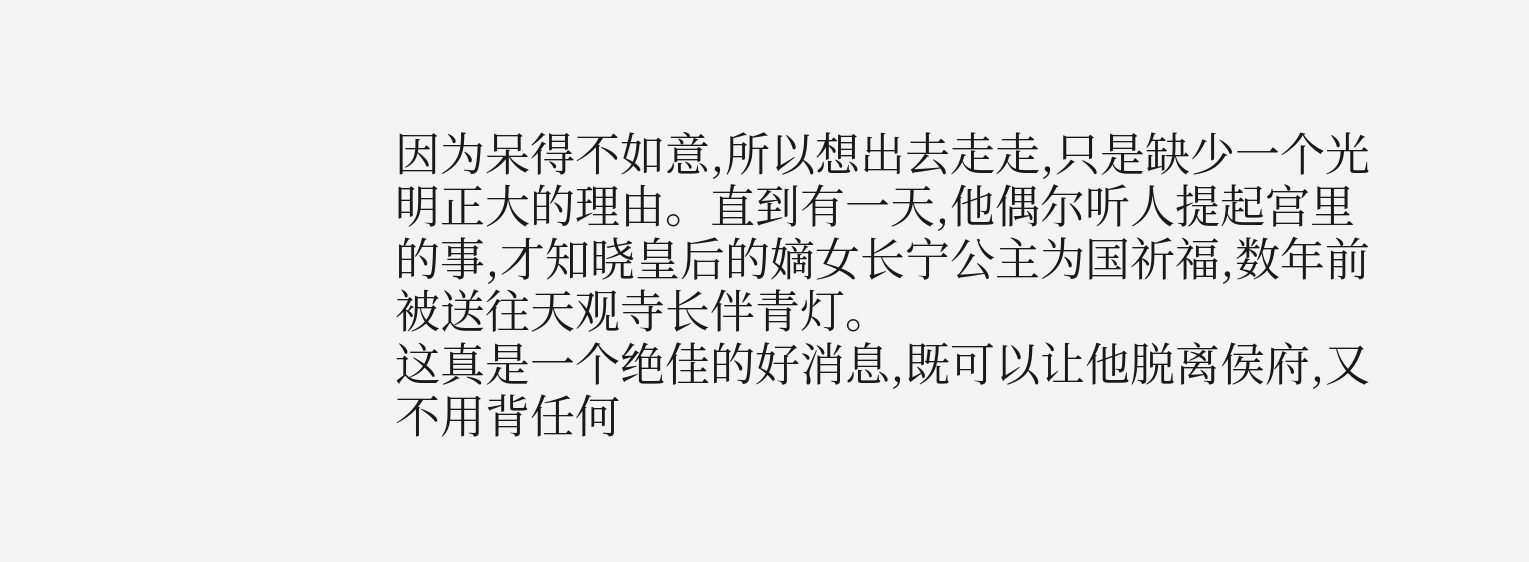因为呆得不如意,所以想出去走走,只是缺少一个光明正大的理由。直到有一天,他偶尔听人提起宫里的事,才知晓皇后的嫡女长宁公主为国祈福,数年前被送往天观寺长伴青灯。
这真是一个绝佳的好消息,既可以让他脱离侯府,又不用背任何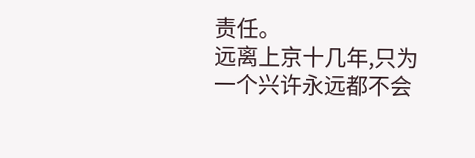责任。
远离上京十几年,只为一个兴许永远都不会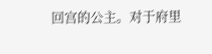回宫的公主。对于府里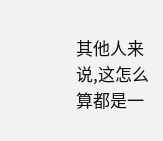其他人来说,这怎么算都是一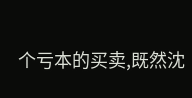个亏本的买卖,既然沈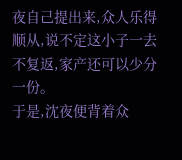夜自己提出来,众人乐得顺从,说不定这小子一去不复返,家产还可以少分一份。
于是,沈夜便背着众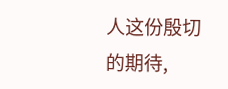人这份殷切的期待,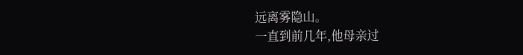远离雾隐山。
一直到前几年,他母亲过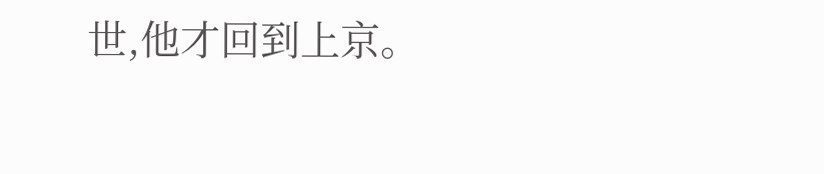世,他才回到上京。